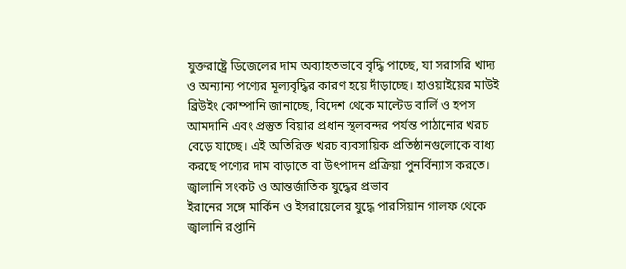যুক্তরাষ্ট্রে ডিজেলের দাম অব্যাহতভাবে বৃদ্ধি পাচ্ছে, যা সরাসরি খাদ্য ও অন্যান্য পণ্যের মূল্যবৃদ্ধির কারণ হয়ে দাঁড়াচ্ছে। হাওয়াইয়ের মাউই ব্রিউইং কোম্পানি জানাচ্ছে, বিদেশ থেকে মাল্টেড বার্লি ও হপস আমদানি এবং প্রস্তুত বিয়ার প্রধান স্থলবন্দর পর্যন্ত পাঠানোর খরচ বেড়ে যাচ্ছে। এই অতিরিক্ত খরচ ব্যবসায়িক প্রতিষ্ঠানগুলোকে বাধ্য করছে পণ্যের দাম বাড়াতে বা উৎপাদন প্রক্রিয়া পুনর্বিন্যাস করতে।
জ্বালানি সংকট ও আন্তর্জাতিক যুদ্ধের প্রভাব
ইরানের সঙ্গে মার্কিন ও ইসরায়েলের যুদ্ধে পারসিয়ান গালফ থেকে জ্বালানি রপ্তানি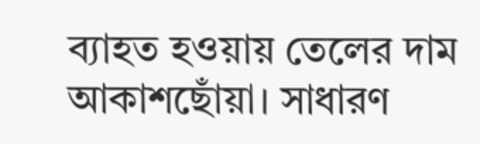ব্যাহত হওয়ায় তেলের দাম আকাশছোঁয়া। সাধারণ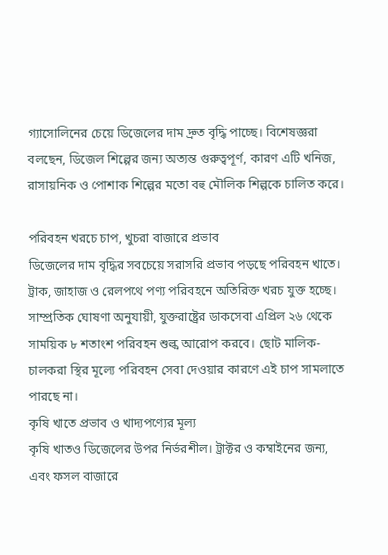গ্যাসোলিনের চেয়ে ডিজেলের দাম দ্রুত বৃদ্ধি পাচ্ছে। বিশেষজ্ঞরা বলছেন, ডিজেল শিল্পের জন্য অত্যন্ত গুরুত্বপূর্ণ, কারণ এটি খনিজ, রাসায়নিক ও পোশাক শিল্পের মতো বহু মৌলিক শিল্পকে চালিত করে।

পরিবহন খরচে চাপ, খুচরা বাজারে প্রভাব
ডিজেলের দাম বৃদ্ধির সবচেয়ে সরাসরি প্রভাব পড়ছে পরিবহন খাতে। ট্রাক, জাহাজ ও রেলপথে পণ্য পরিবহনে অতিরিক্ত খরচ যুক্ত হচ্ছে। সাম্প্রতিক ঘোষণা অনুযায়ী, যুক্তরাষ্ট্রের ডাকসেবা এপ্রিল ২৬ থেকে সাময়িক ৮ শতাংশ পরিবহন শুল্ক আরোপ করবে। ছোট মালিক-চালকরা স্থির মূল্যে পরিবহন সেবা দেওয়ার কারণে এই চাপ সামলাতে পারছে না।
কৃষি খাতে প্রভাব ও খাদ্যপণ্যের মূল্য
কৃষি খাতও ডিজেলের উপর নির্ভরশীল। ট্রাক্টর ও কম্বাইনের জন্য, এবং ফসল বাজারে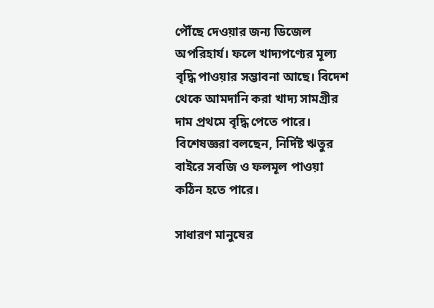পৌঁছে দেওয়ার জন্য ডিজেল অপরিহার্য। ফলে খাদ্যপণ্যের মূল্য বৃদ্ধি পাওয়ার সম্ভাবনা আছে। বিদেশ থেকে আমদানি করা খাদ্য সামগ্রীর দাম প্রথমে বৃদ্ধি পেতে পারে। বিশেষজ্ঞরা বলছেন, নির্দিষ্ট ঋতুর বাইরে সবজি ও ফলমূল পাওয়া কঠিন হতে পারে।

সাধারণ মানুষের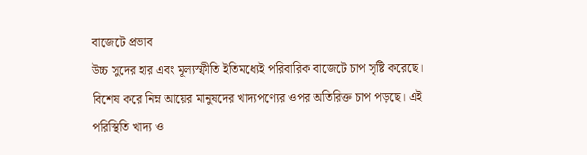বাজেটে প্রভাব
উচ্চ সুদের হার এবং মূল্যস্ফীতি ইতিমধ্যেই পরিবারিক বাজেটে চাপ সৃষ্টি করেছে। বিশেষ করে নিম্ন আয়ের মানুষদের খাদ্যপণ্যের ওপর অতিরিক্ত চাপ পড়ছে। এই পরিস্থিতি খাদ্য ও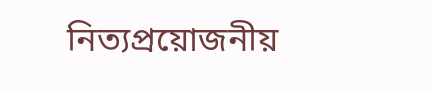নিত্যপ্রয়োজনীয়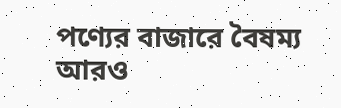পণ্যের বাজারে বৈষম্য আরও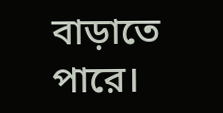বাড়াতে পারে।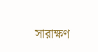সারাক্ষণ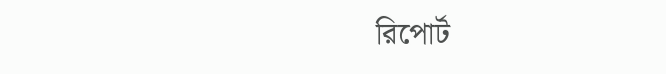রিপোর্ট